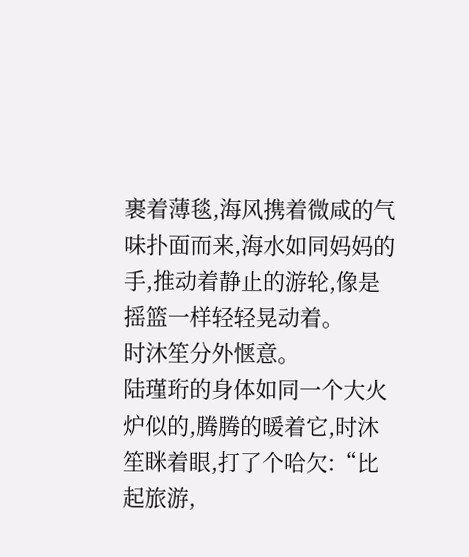裹着薄毯,海风携着微咸的气味扑面而来,海水如同妈妈的手,推动着静止的游轮,像是摇篮一样轻轻晃动着。
时沐笙分外惬意。
陆瑾珩的身体如同一个大火炉似的,腾腾的暖着它,时沐笙眯着眼,打了个哈欠:“比起旅游,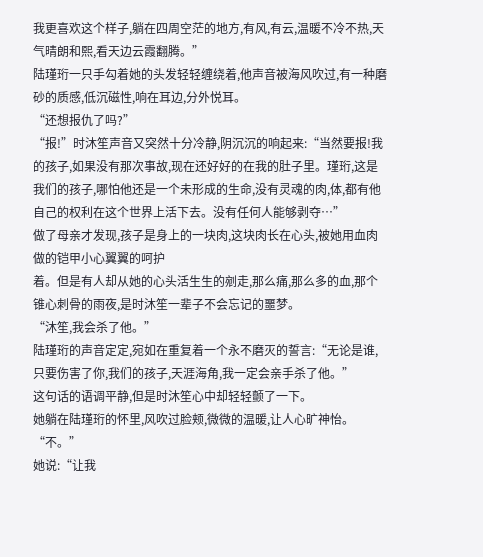我更喜欢这个样子,躺在四周空茫的地方,有风,有云,温暖不冷不热,天气晴朗和熙,看天边云霞翻腾。”
陆瑾珩一只手勾着她的头发轻轻缠绕着,他声音被海风吹过,有一种磨砂的质感,低沉磁性,响在耳边,分外悦耳。
“还想报仇了吗?”
“报!”时沐笙声音又突然十分冷静,阴沉沉的响起来:“当然要报!我的孩子,如果没有那次事故,现在还好好的在我的肚子里。瑾珩,这是我们的孩子,哪怕他还是一个未形成的生命,没有灵魂的肉,体,都有他自己的权利在这个世界上活下去。没有任何人能够剥夺…”
做了母亲才发现,孩子是身上的一块肉,这块肉长在心头,被她用血肉做的铠甲小心翼翼的呵护
着。但是有人却从她的心头活生生的剜走,那么痛,那么多的血,那个锥心刺骨的雨夜,是时沐笙一辈子不会忘记的噩梦。
“沐笙,我会杀了他。”
陆瑾珩的声音定定,宛如在重复着一个永不磨灭的誓言:“无论是谁,只要伤害了你,我们的孩子,天涯海角,我一定会亲手杀了他。”
这句话的语调平静,但是时沐笙心中却轻轻颤了一下。
她躺在陆瑾珩的怀里,风吹过脸颊,微微的温暖,让人心旷神怡。
“不。”
她说:“让我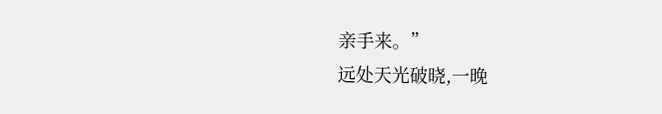亲手来。”
远处天光破晓,一晚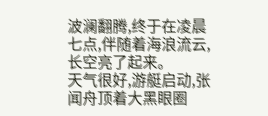波澜翻腾,终于在凌晨七点,伴随着海浪流云,长空亮了起来。
天气很好,游艇启动,张闻舟顶着大黑眼圈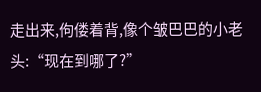走出来,佝偻着背,像个皱巴巴的小老头:“现在到哪了?”